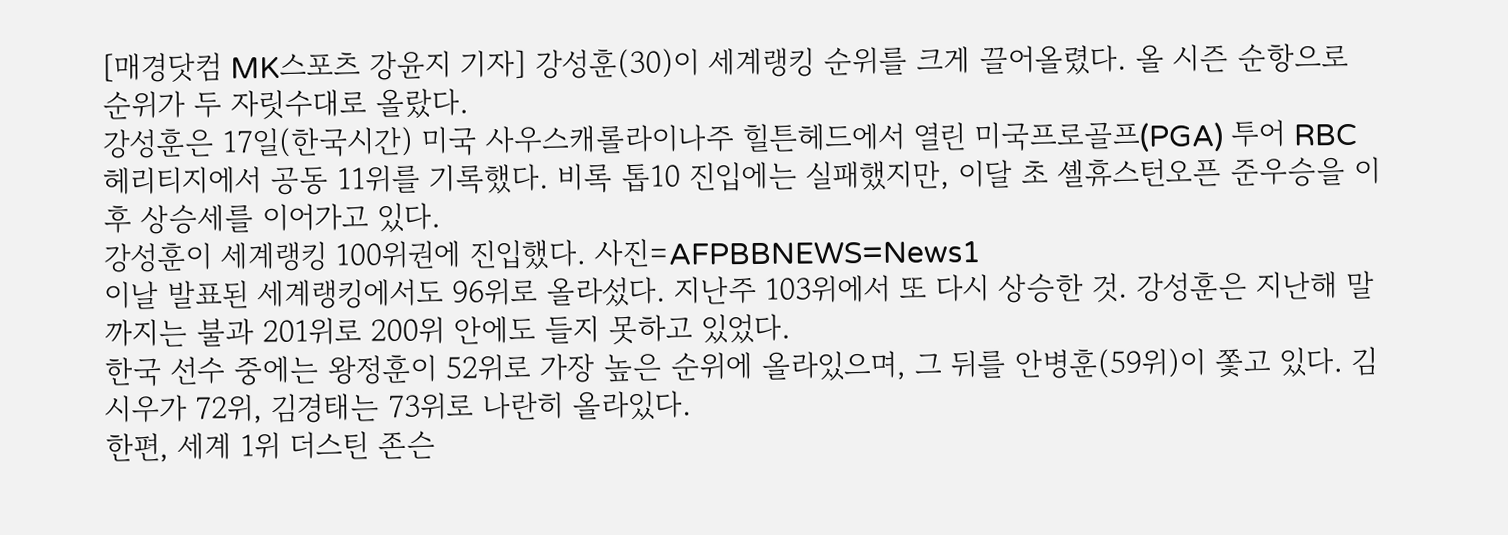[매경닷컴 MK스포츠 강윤지 기자] 강성훈(30)이 세계랭킹 순위를 크게 끌어올렸다. 올 시즌 순항으로 순위가 두 자릿수대로 올랐다.
강성훈은 17일(한국시간) 미국 사우스캐롤라이나주 힐튼헤드에서 열린 미국프로골프(PGA) 투어 RBC 헤리티지에서 공동 11위를 기록했다. 비록 톱10 진입에는 실패했지만, 이달 초 셸휴스턴오픈 준우승을 이후 상승세를 이어가고 있다.
강성훈이 세계랭킹 100위권에 진입했다. 사진=AFPBBNEWS=News1
이날 발표된 세계랭킹에서도 96위로 올라섰다. 지난주 103위에서 또 다시 상승한 것. 강성훈은 지난해 말까지는 불과 201위로 200위 안에도 들지 못하고 있었다.
한국 선수 중에는 왕정훈이 52위로 가장 높은 순위에 올라있으며, 그 뒤를 안병훈(59위)이 쫓고 있다. 김시우가 72위, 김경태는 73위로 나란히 올라있다.
한편, 세계 1위 더스틴 존슨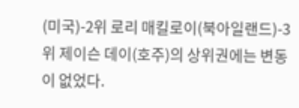(미국)-2위 로리 매킬로이(북아일랜드)-3위 제이슨 데이(호주)의 상위권에는 변동이 없었다.